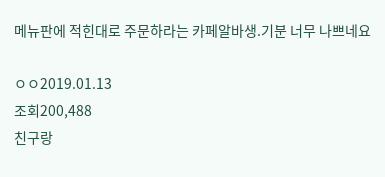메뉴판에 적힌대로 주문하라는 카페알바생.기분 너무 나쁘네요

ㅇㅇ2019.01.13
조회200,488
친구랑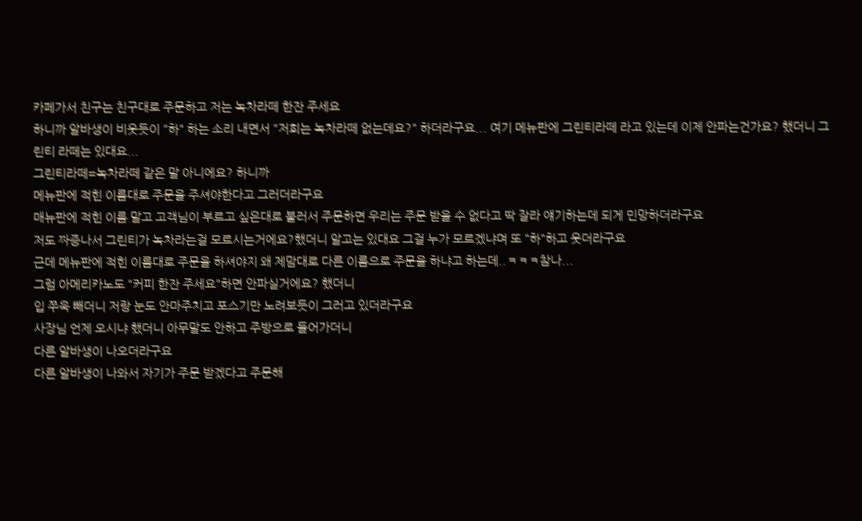카페가서 친구는 친구대로 주문하고 저는 녹차라떼 한잔 주세요
하니까 알바생이 비웃듯이 "하" 하는 소리 내면서 "저희는 녹차라떼 없는데요?" 하더라구요... 여기 메뉴판에 그린티라떼 라고 있는데 이제 안파는건가요? 했더니 그린티 라떼는 있대요...
그린티라떼=녹차라떼 같은 말 아니에요? 하니까
메뉴판에 적힌 이름대로 주문을 주셔야한다고 그러더라구요
매뉴판에 적힌 이름 말고 고객님이 부르고 싶은대로 불러서 주문하면 우리는 주문 받을 수 없다고 딱 잘라 얘기하는데 되게 민망하더라구요
저도 짜증나서 그린티가 녹차라는걸 모르시는거에요?했더니 알고는 있대요 그걸 누가 모르겠냐며 또 "하"하고 웃더라구요
근데 메뉴판에 적힌 이름대로 주문을 하셔야지 왜 제맘대로 다른 이름으로 주문을 하냐고 하는데..ㅋㅋㅋ참나...
그럼 아메리카노도 "커피 한잔 주세요"하면 안파실거에요? 했더니
입 쭈욱 빼더니 저랑 눈도 안마주치고 포스기만 노려보듯이 그러고 있더라구요
사장님 언제 오시냐 했더니 아무말도 안하고 주방으로 들어가더니
다른 알바생이 나오더라구요
다른 알바생이 나와서 자기가 주문 받겠다고 주문해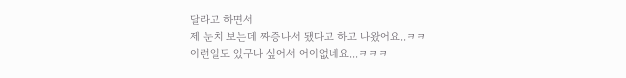달라고 하면서
제 눈치 보는데 짜증나서 됐다고 하고 나왔어요..ㅋㅋ
이런일도 있구나 싶어서 어이없네요...ㅋㅋㅋ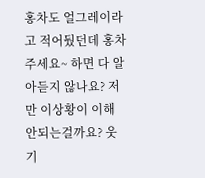홍차도 얼그레이라고 적어뒀던데 홍차 주세요~ 하면 다 알아듣지 않나요? 저만 이상황이 이해 안되는걸까요? 웃기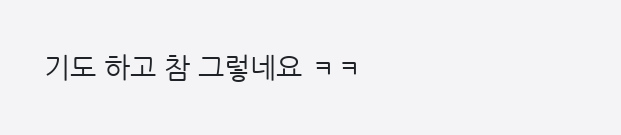기도 하고 참 그렇네요 ㅋㅋ